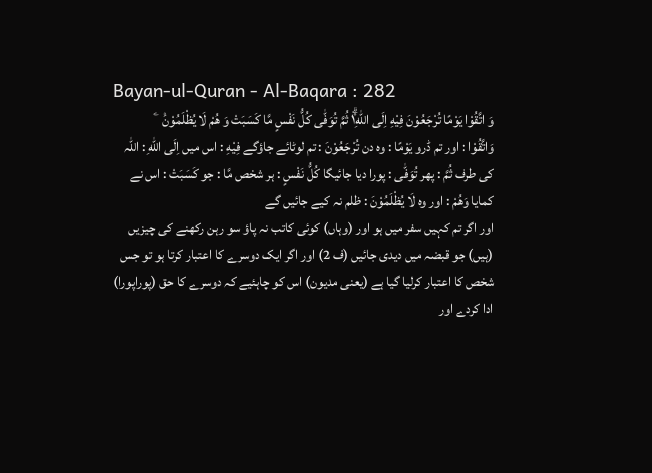Bayan-ul-Quran - Al-Baqara : 282
وَ اتَّقُوْا یَوْمًا تُرْجَعُوْنَ فِیْهِ اِلَى اللّٰهِ١۫ۗ ثُمَّ تُوَفّٰى كُلُّ نَفْسٍ مَّا كَسَبَتْ وَ هُمْ لَا یُظْلَمُوْنَ۠   ۧ
وَاتَّقُوْا : اور تم ڈرو يَوْمًا : وہ دن تُرْجَعُوْنَ : تم لوٹائے جاؤگے فِيْهِ : اس میں اِلَى اللّٰهِ : اللہ کی طرف ثُمَّ : پھر تُوَفّٰى : پورا دیا جائیگا كُلُّ نَفْسٍ : ہر شخص مَّا : جو كَسَبَتْ : اس نے کمایا وَھُمْ : اور وہ لَا يُظْلَمُوْنَ : ظلم نہ کیے جائیں گے
اور اگر تم کہیں سفر میں ہو اور (وہاں) کوئی کاتب نہ پاؤ سو رہن رکھنے کی چیزیں (ہیں) جو قبضہ میں دیدی جائیں (ف 2) اور اگر ایک دوسرے کا اعتبار کرتا ہو تو جس شخص کا اعتبار کرلیا گیا ہے (یعنی مدیون) اس کو چاہئیے کہ دوسرے کا حق (پوراپورا) ادا کردے اور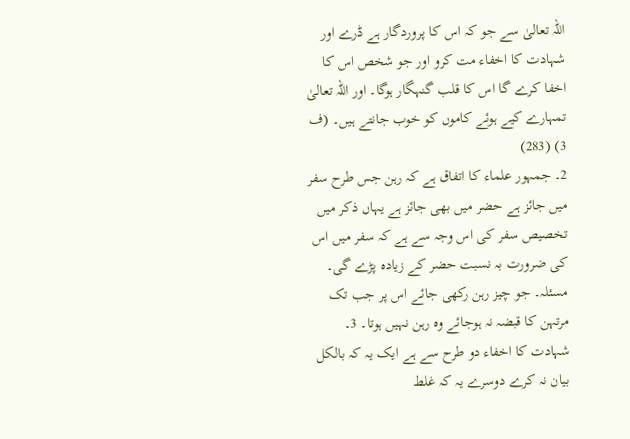اللہ تعالیٰ سے جو کہ اس کا پروردگار ہے ڈرے اور شہادت کا اخفاء مت کرو اور جو شخص اس کا اخفا کرے گا اس کا قلب گنہگار ہوگا۔ اور اللہ تعالیٰ تمہارے کیے ہوئے کاموں کو خوب جانتے ہیں۔ (ف 3) (283)
2۔ جمہور علماء کا اتفاق ہے کہ رہن جس طرح سفر میں جائز ہے حضر میں بھی جائز ہے یہاں ذکر میں تخصیص سفر کی اس وجہ سے ہے کہ سفر میں اس کی ضرورت بہ نسبت حضر کے زیادہ پڑے گی۔ مسئلہ۔ جو چیز رہن رکھی جائے اس پر جب تک مرتہن کا قبضہ نہ ہوجائے وہ رہن نہیں ہوتا۔ 3۔ شہادت کا اخفاء دو طرح سے ہے ایک یہ کہ بالکل بیان نہ کرے دوسرے یہ کہ غلط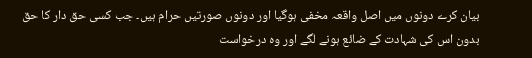بیان کرے دونوں میں اصل واقعہ مخفی ہوگیا اور دونوں صورتیں حرام ہیں۔ جب کسی حق دار کا حق بدون اس کی شہادت کے ضائع ہونے لگے اور وہ درخواست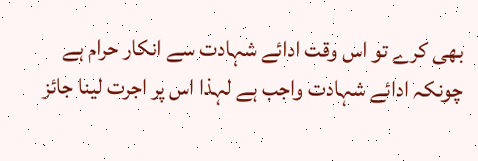بھی کرے تو اس وقت ادائے شہادت سے انکار حرام ہے چونکہ ادائے شہادت واجب ہے لہذا اس پر اجرت لینا جائز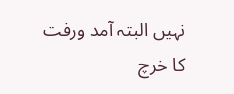نہیں البتہ آمد ورفت کا خرچ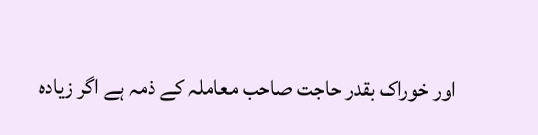اور خوراک بقدر حاجت صاحب معاملہ کے ذمہ ہے اگر زیادہ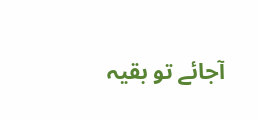آجائے تو بقیہ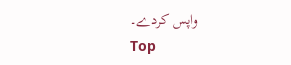واپس کردے۔
Top